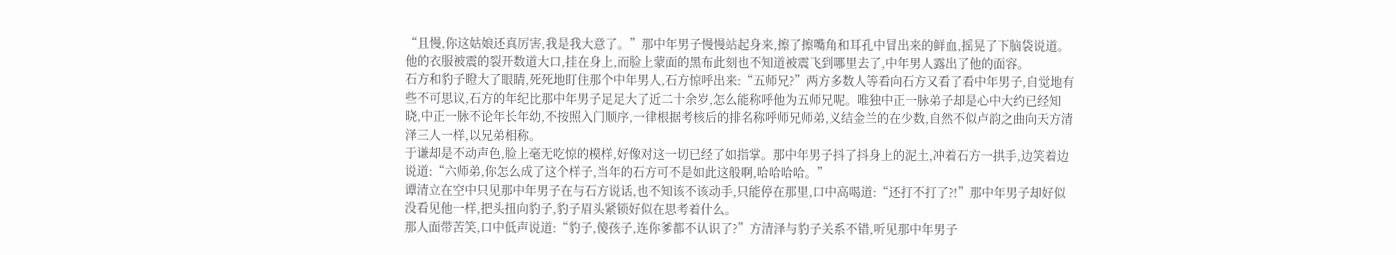“且慢,你这姑娘还真厉害,我是我大意了。”那中年男子慢慢站起身来,擦了擦嘴角和耳孔中冒出来的鲜血,摇晃了下脑袋说道。他的衣服被震的裂开数道大口,挂在身上,而脸上蒙面的黑布此刻也不知道被震飞到哪里去了,中年男人露出了他的面容。
石方和豹子瞪大了眼睛,死死地盯住那个中年男人,石方惊呼出来:“五师兄?”两方多数人等看向石方又看了看中年男子,自觉地有些不可思议,石方的年纪比那中年男子足足大了近二十余岁,怎么能称呼他为五师兄呢。唯独中正一脉弟子却是心中大约已经知晓,中正一脉不论年长年幼,不按照入门顺序,一律根据考核后的排名称呼师兄师弟,义结金兰的在少数,自然不似卢韵之曲向天方清泽三人一样,以兄弟相称。
于谦却是不动声色,脸上毫无吃惊的模样,好像对这一切已经了如指掌。那中年男子抖了抖身上的泥土,冲着石方一拱手,边笑着边说道:“六师弟,你怎么成了这个样子,当年的石方可不是如此这般啊,哈哈哈哈。”
谭清立在空中只见那中年男子在与石方说话,也不知该不该动手,只能停在那里,口中高喝道:“还打不打了?!”那中年男子却好似没看见他一样,把头扭向豹子,豹子眉头紧锁好似在思考着什么。
那人面带苦笑,口中低声说道:“豹子,傻孩子,连你爹都不认识了?”方清泽与豹子关系不错,听见那中年男子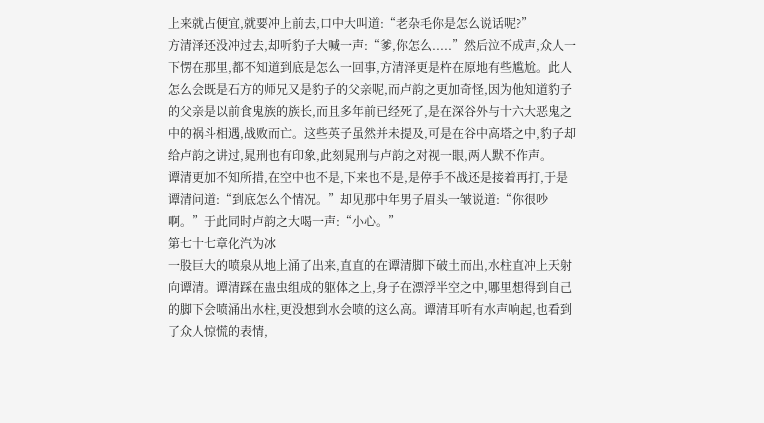上来就占便宜,就要冲上前去,口中大叫道:“老杂毛你是怎么说话呢?”
方清泽还没冲过去,却听豹子大喊一声:“爹,你怎么.....”然后泣不成声,众人一下愣在那里,都不知道到底是怎么一回事,方清泽更是杵在原地有些尴尬。此人怎么会既是石方的师兄又是豹子的父亲呢,而卢韵之更加奇怪,因为他知道豹子的父亲是以前食鬼族的族长,而且多年前已经死了,是在深谷外与十六大恶鬼之中的祸斗相遇,战败而亡。这些英子虽然并未提及,可是在谷中高塔之中,豹子却给卢韵之讲过,晁刑也有印象,此刻晁刑与卢韵之对视一眼,两人默不作声。
谭清更加不知所措,在空中也不是,下来也不是,是停手不战还是接着再打,于是谭清问道:“到底怎么个情况。”却见那中年男子眉头一皱说道:“你很吵啊。”于此同时卢韵之大喝一声:“小心。”
第七十七章化汽为冰
一股巨大的喷泉从地上涌了出来,直直的在谭清脚下破土而出,水柱直冲上天射向谭清。谭清踩在蛊虫组成的躯体之上,身子在漂浮半空之中,哪里想得到自己的脚下会喷涌出水柱,更没想到水会喷的这么高。谭清耳听有水声响起,也看到了众人惊慌的表情,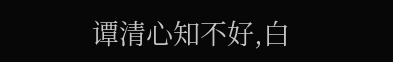谭清心知不好,白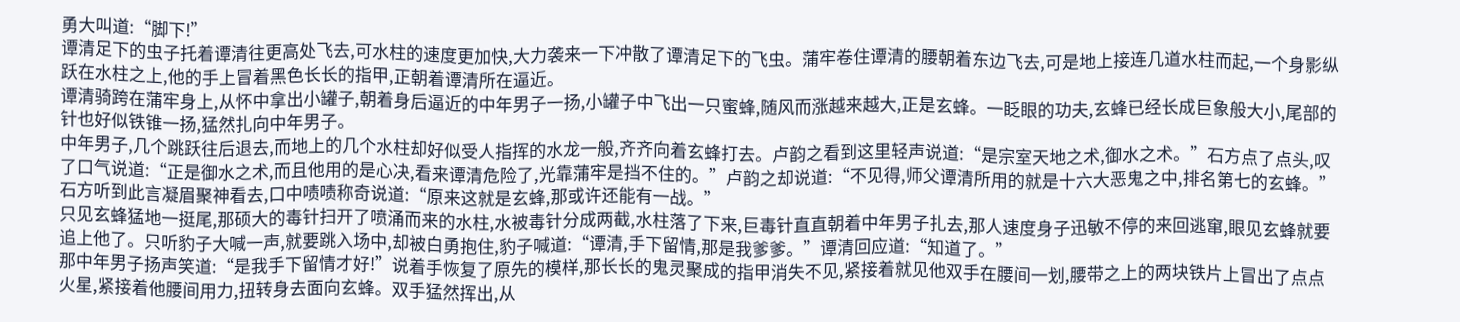勇大叫道:“脚下!”
谭清足下的虫子托着谭清往更高处飞去,可水柱的速度更加快,大力袭来一下冲散了谭清足下的飞虫。蒲牢卷住谭清的腰朝着东边飞去,可是地上接连几道水柱而起,一个身影纵跃在水柱之上,他的手上冒着黑色长长的指甲,正朝着谭清所在逼近。
谭清骑跨在蒲牢身上,从怀中拿出小罐子,朝着身后逼近的中年男子一扬,小罐子中飞出一只蜜蜂,随风而涨越来越大,正是玄蜂。一眨眼的功夫,玄蜂已经长成巨象般大小,尾部的针也好似铁锥一扬,猛然扎向中年男子。
中年男子,几个跳跃往后退去,而地上的几个水柱却好似受人指挥的水龙一般,齐齐向着玄蜂打去。卢韵之看到这里轻声说道:“是宗室天地之术,御水之术。”石方点了点头,叹了口气说道:“正是御水之术,而且他用的是心决,看来谭清危险了,光靠蒲牢是挡不住的。”卢韵之却说道:“不见得,师父谭清所用的就是十六大恶鬼之中,排名第七的玄蜂。”石方听到此言凝眉聚神看去,口中啧啧称奇说道:“原来这就是玄蜂,那或许还能有一战。”
只见玄蜂猛地一挺尾,那硕大的毒针扫开了喷涌而来的水柱,水被毒针分成两截,水柱落了下来,巨毒针直直朝着中年男子扎去,那人速度身子迅敏不停的来回逃窜,眼见玄蜂就要追上他了。只听豹子大喊一声,就要跳入场中,却被白勇抱住,豹子喊道:“谭清,手下留情,那是我爹爹。”谭清回应道:“知道了。”
那中年男子扬声笑道:“是我手下留情才好!”说着手恢复了原先的模样,那长长的鬼灵聚成的指甲消失不见,紧接着就见他双手在腰间一划,腰带之上的两块铁片上冒出了点点火星,紧接着他腰间用力,扭转身去面向玄蜂。双手猛然挥出,从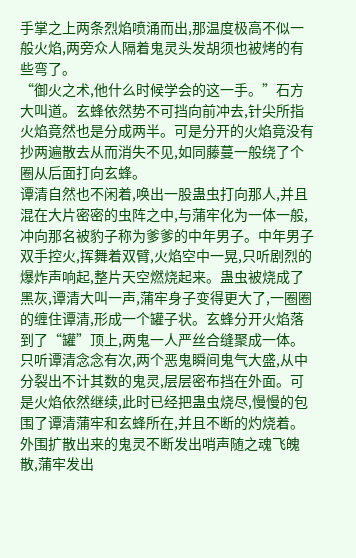手掌之上两条烈焰喷涌而出,那温度极高不似一般火焰,两旁众人隔着鬼灵头发胡须也被烤的有些弯了。
“御火之术,他什么时候学会的这一手。”石方大叫道。玄蜂依然势不可挡向前冲去,针尖所指火焰竟然也是分成两半。可是分开的火焰竟没有抄两遍散去从而消失不见,如同藤蔓一般绕了个圈从后面打向玄蜂。
谭清自然也不闲着,唤出一股蛊虫打向那人,并且混在大片密密的虫阵之中,与蒲牢化为一体一般,冲向那名被豹子称为爹爹的中年男子。中年男子双手控火,挥舞着双臂,火焰空中一晃,只听剧烈的爆炸声响起,整片天空燃烧起来。蛊虫被烧成了黑灰,谭清大叫一声,蒲牢身子变得更大了,一圈圈的缠住谭清,形成一个罐子状。玄蜂分开火焰落到了“罐”顶上,两鬼一人严丝合缝聚成一体。只听谭清念念有次,两个恶鬼瞬间鬼气大盛,从中分裂出不计其数的鬼灵,层层密布挡在外面。可是火焰依然继续,此时已经把蛊虫烧尽,慢慢的包围了谭清蒲牢和玄蜂所在,并且不断的灼烧着。
外围扩散出来的鬼灵不断发出哨声随之魂飞魄散,蒲牢发出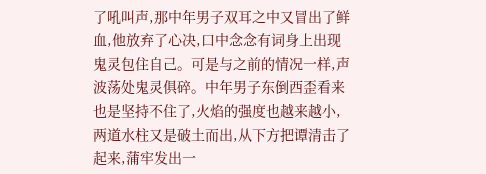了吼叫声,那中年男子双耳之中又冒出了鲜血,他放弃了心决,口中念念有词身上出现鬼灵包住自己。可是与之前的情况一样,声波荡处鬼灵俱碎。中年男子东倒西歪看来也是坚持不住了,火焰的强度也越来越小,
两道水柱又是破土而出,从下方把谭清击了起来,蒲牢发出一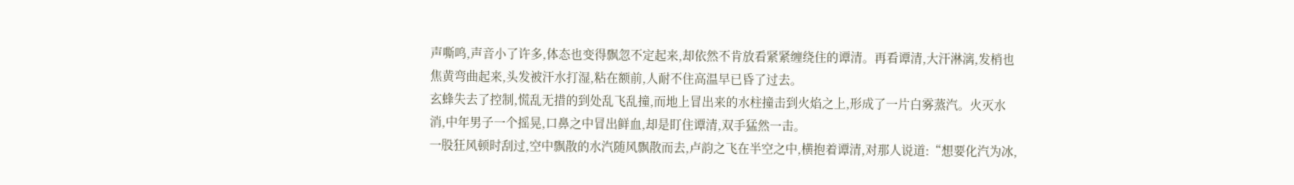声嘶鸣,声音小了许多,体态也变得飘忽不定起来,却依然不肯放看紧紧缠绕住的谭清。再看谭清,大汗淋漓,发梢也焦黄弯曲起来,头发被汗水打湿,粘在额前,人耐不住高温早已昏了过去。
玄蜂失去了控制,慌乱无措的到处乱飞乱撞,而地上冒出来的水柱撞击到火焰之上,形成了一片白雾蒸汽。火灭水消,中年男子一个摇晃,口鼻之中冒出鲜血,却是盯住谭清,双手猛然一击。
一股狂风顿时刮过,空中飘散的水汽随风飘散而去,卢韵之飞在半空之中,横抱着谭清,对那人说道:“想要化汽为冰,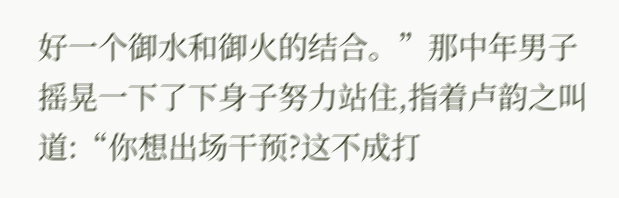好一个御水和御火的结合。”那中年男子摇晃一下了下身子努力站住,指着卢韵之叫道:“你想出场干预?这不成打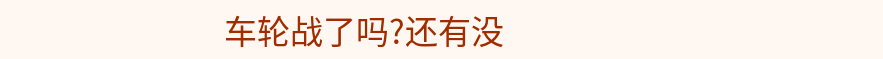车轮战了吗?还有没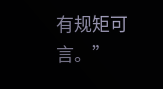有规矩可言。”